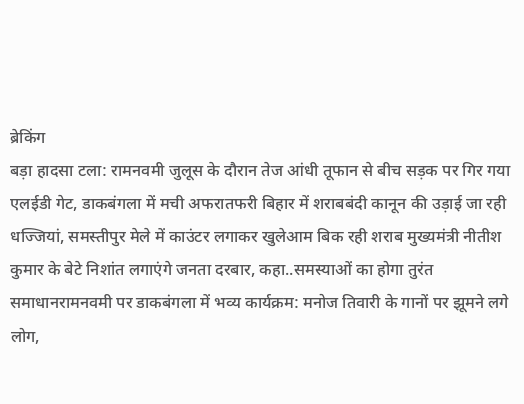ब्रेकिंग
बड़ा हादसा टला: रामनवमी जुलूस के दौरान तेज आंधी तूफान से बीच सड़क पर गिर गया एलईडी गेट, डाकबंगला में मची अफरातफरी बिहार में शराबबंदी कानून की उड़ाई जा रही धज्जियां, समस्तीपुर मेले में काउंटर लगाकर खुलेआम बिक रही शराब मुख्यमंत्री नीतीश कुमार के बेटे निशांत लगाएंगे जनता दरबार, कहा..समस्याओं का होगा तुरंत समाधानरामनवमी पर डाकबंगला में भव्य कार्यक्रम: मनोज तिवारी के गानों पर झूमने लगे लोग,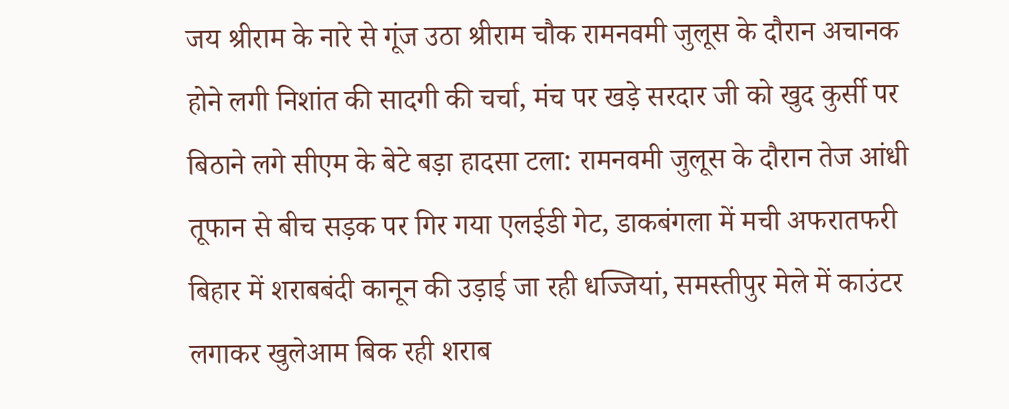जय श्रीराम के नारे से गूंज उठा श्रीराम चौक रामनवमी जुलूस के दौरान अचानक होने लगी निशांत की सादगी की चर्चा, मंच पर खड़े सरदार जी को खुद कुर्सी पर बिठाने लगे सीएम के बेटे बड़ा हादसा टला: रामनवमी जुलूस के दौरान तेज आंधी तूफान से बीच सड़क पर गिर गया एलईडी गेट, डाकबंगला में मची अफरातफरी बिहार में शराबबंदी कानून की उड़ाई जा रही धज्जियां, समस्तीपुर मेले में काउंटर लगाकर खुलेआम बिक रही शराब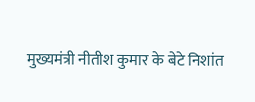मुख्यमंत्री नीतीश कुमार के बेटे निशांत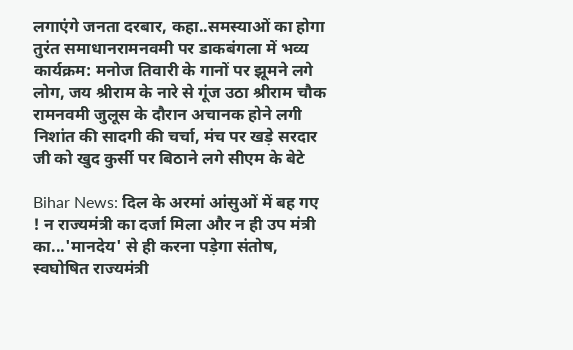लगाएंगे जनता दरबार, कहा..समस्याओं का होगा तुरंत समाधानरामनवमी पर डाकबंगला में भव्य कार्यक्रम: मनोज तिवारी के गानों पर झूमने लगे लोग, जय श्रीराम के नारे से गूंज उठा श्रीराम चौक रामनवमी जुलूस के दौरान अचानक होने लगी निशांत की सादगी की चर्चा, मंच पर खड़े सरदार जी को खुद कुर्सी पर बिठाने लगे सीएम के बेटे

Bihar News: दिल के अरमां आंसुओं में बह गए ! न राज्यमंत्री का दर्जा मिला और न ही उप मंत्री का...'मानदेय' से ही करना पड़ेगा संतोष, स्वघोषित राज्यमंत्री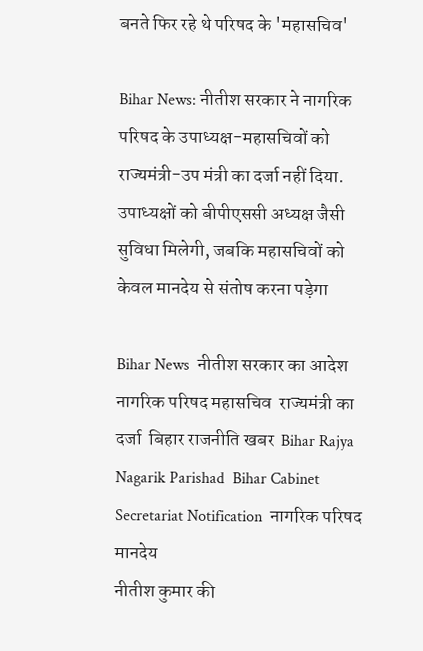बनते फिर रहे थे परिषद के 'महासचिव'

Bihar News: नीतीश सरकार ने नागरिक परिषद के उपाध्यक्ष-महासचिवों को राज्यमंत्री-उप मंत्री का दर्जा नहीं दिया. उपाध्यक्षों को बीपीएससी अध्यक्ष जैसी सुविधा मिलेगी, जबकि महासचिवों को केवल मानदेय से संतोष करना पड़ेगा

Bihar News  नीतीश सरकार का आदेश  नागरिक परिषद महासचिव  राज्यमंत्री का दर्जा  बिहार राजनीति खबर  Bihar Rajya Nagarik Parishad  Bihar Cabinet Secretariat Notification  नागरिक परिषद मानदेय
नीतीश कुमार की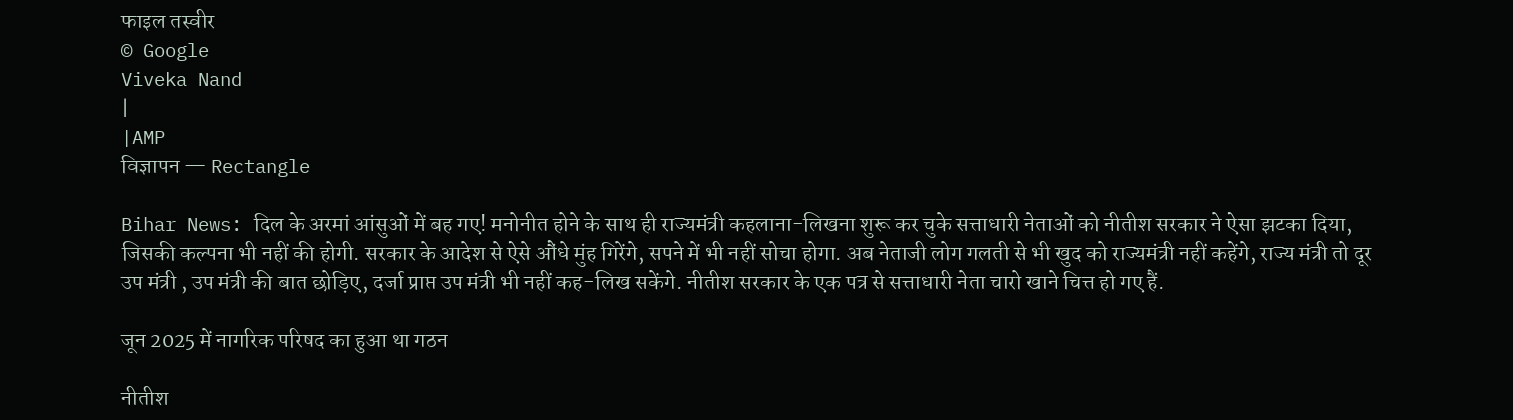फाइल तस्वीर
© Google
Viveka Nand
|
|AMP
विज्ञापन — Rectangle

Bihar News: दिल के अरमां आंसुओं में बह गए! मनोनीत होने के साथ ही राज्यमंत्री कहलाना-लिखना शुरू कर चुके सत्ताधारी नेताओं को नीतीश सरकार ने ऐसा झटका दिया, जिसकी कल्पना भी नहीं की होगी. सरकार के आदेश से ऐसे औंधे मुंह गिरेंगे, सपने में भी नहीं सोचा होगा. अब नेताजी लोग गलती से भी खुद को राज्यमंत्री नहीं कहेंगे, राज्य मंत्री तो दूर उप मंत्री , उप मंत्री की बात छोड़िए, दर्जा प्राप्त उप मंत्री भी नहीं कह-लिख सकेंगे. नीतीश सरकार के एक पत्र से सत्ताधारी नेता चारो खाने चित्त हो गए हैं.

जून 2025 में नागरिक परिषद का हुआ था गठन

नीतीश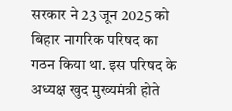सरकार ने 23 जून 2025 को बिहार नागरिक परिषद का गठन किया था. इस परिषद के अध्यक्ष खुद मुख्यमंत्री होते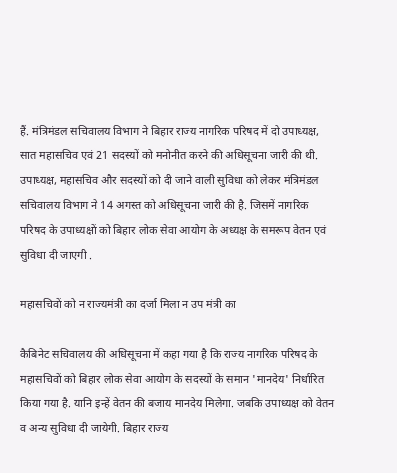हैं. मंत्रिमंडल सचिवालय विभाग ने बिहार राज्य नागरिक परिषद में दो उपाध्यक्ष, सात महासचिव एवं 21 सदस्यों को मनोनीत करने की अधिसूचना जारी की थी. उपाध्यक्ष, महासचिव और सदस्यों को दी जाने वाली सुविधा को लेकर मंत्रिमंडल सचिवालय विभाग ने 14 अगस्त को अधिसूचना जारी की है. जिसमें नागरिक परिषद के उपाध्यक्षों को बिहार लोक सेवा आयोग के अध्यक्ष के समरूप वेतन एवं सुविधा दी जाएगी .

महासचिवों को न राज्यमंत्री का दर्जा मिला न उप मंत्री का

कैबिनेट सचिवालय की अधिसूचना में कहा गया है कि राज्य नागरिक परिषद के महासचिवों को बिहार लोक सेवा आयोग के सदस्यों के समान 'मानदेय' निर्धारित किया गया है. यानि इन्हें वेतन की बजाय मानदेय मिलेगा. जबकि उपाध्यक्ष को वेतन व अन्य सुविधा दी जायेगी. बिहार राज्य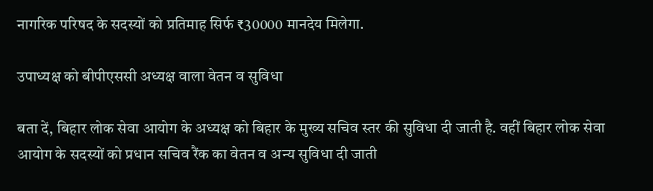नागरिक परिषद के सदस्यों को प्रतिमाह सिर्फ ₹30000 मानदेय मिलेगा.

उपाध्यक्ष को बीपीएससी अध्यक्ष वाला वेतन व सुविधा

बता दें, बिहार लोक सेवा आयोग के अध्यक्ष को बिहार के मुख्य सचिव स्तर की सुविधा दी जाती है. वहीं बिहार लोक सेवा आयोग के सदस्यों को प्रधान सचिव रैंक का वेतन व अन्य सुविधा दी जाती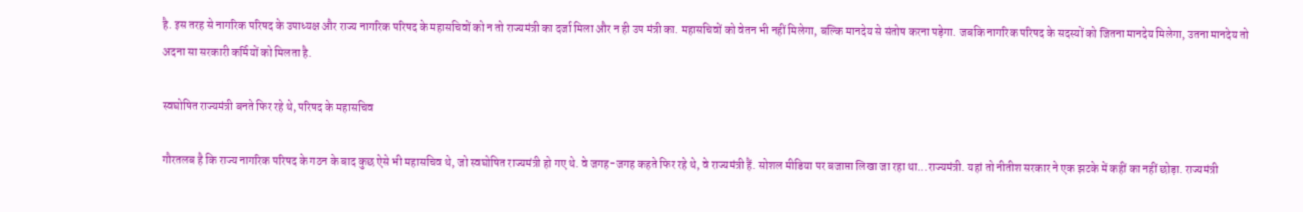है. इस तरह से नागरिक परिषद के उपाध्यक्ष और राज्य नागरिक परिषद के महासचिवों को न तो राज्यमंत्री का दर्जा मिला और न ही उप मंत्री का. महासचिवों को वेतन भी नहीं मिलेगा, बल्कि मानदेय से संतोष करना पड़ेगा. जबकि नागरिक परिषद के सदस्यों को जितना मानदेय मिलेगा, उतना मानदेय तो अदना सा सरकारी कर्मियों को मिलता है.

स्वघोषित राज्यमंत्री बनते फिर रहे थे, परिषद के महासचिव

गौरतलब है कि राज्य नागरिक परिषद के गठन के बाद कुछ ऐसे भी महासचिव थे, जो स्वघोषित राज्यमंत्री हो गए थे. वे जगह-जगह कहते फिर रहे थे, वे राज्यमंत्री हैं. सोशल मीडिया पर बजाप्ता लिखा जा रहा था...राज्यमंत्री. यहां तो नीतीश सरकार ने एक झटके में कहीं का नहीं छोड़ा. राज्यमंत्री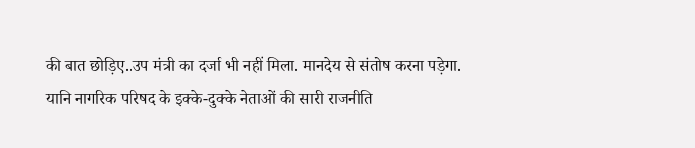की बात छोड़िए..उप मंत्री का दर्जा भी नहीं मिला. मानदेय से संतोष करना पड़ेगा. यानि नागरिक परिषद के इक्के-दुक्के नेताओं की सारी राजनीति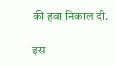की हवा निकाल दी.

इस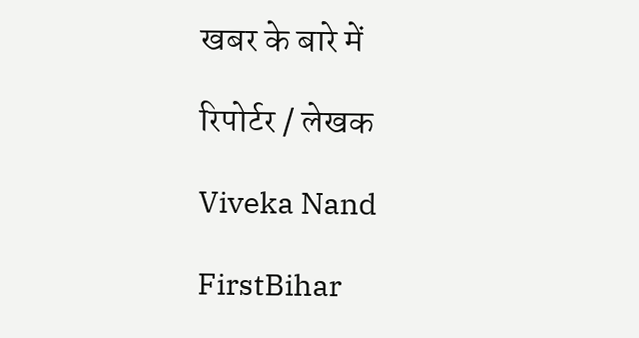खबर के बारे में

रिपोर्टर / लेखक

Viveka Nand

FirstBihar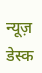न्यूज़ डेस्क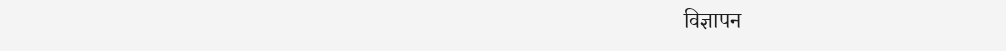विज्ञापन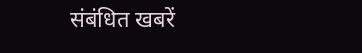संबंधित खबरें